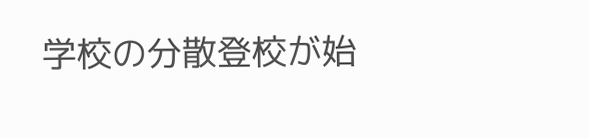学校の分散登校が始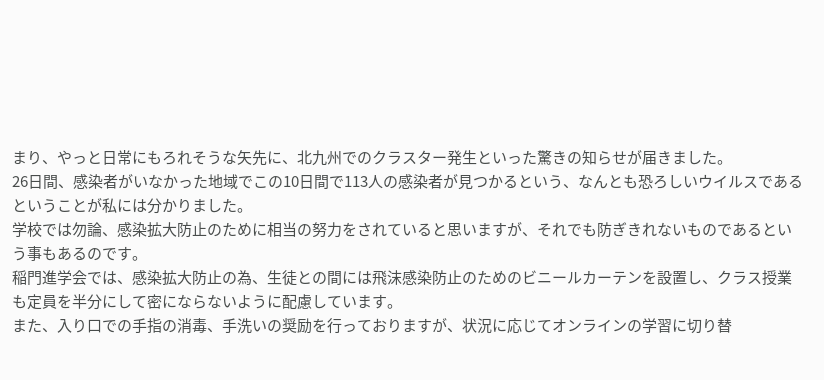まり、やっと日常にもろれそうな矢先に、北九州でのクラスター発生といった驚きの知らせが届きました。
26日間、感染者がいなかった地域でこの10日間で113人の感染者が見つかるという、なんとも恐ろしいウイルスであるということが私には分かりました。
学校では勿論、感染拡大防止のために相当の努力をされていると思いますが、それでも防ぎきれないものであるという事もあるのです。
稲門進学会では、感染拡大防止の為、生徒との間には飛沫感染防止のためのビニールカーテンを設置し、クラス授業も定員を半分にして密にならないように配慮しています。
また、入り口での手指の消毒、手洗いの奨励を行っておりますが、状況に応じてオンラインの学習に切り替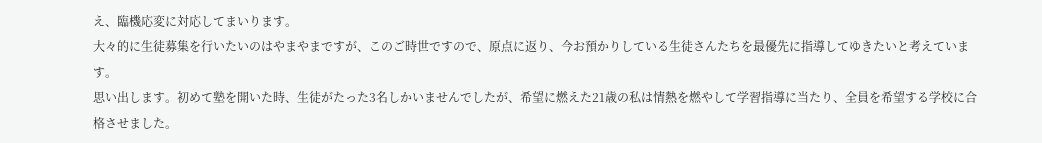え、臨機応変に対応してまいります。
大々的に生徒募集を行いたいのはやまやまですが、このご時世ですので、原点に返り、今お預かりしている生徒さんたちを最優先に指導してゆきたいと考えています。
思い出します。初めて塾を開いた時、生徒がたった3名しかいませんでしたが、希望に燃えた21歳の私は情熱を燃やして学習指導に当たり、全員を希望する学校に合格させました。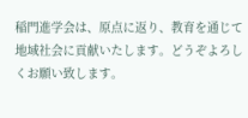稲門進学会は、原点に返り、教育を通じて地域社会に貢献いたします。どうぞよろしくお願い致します。